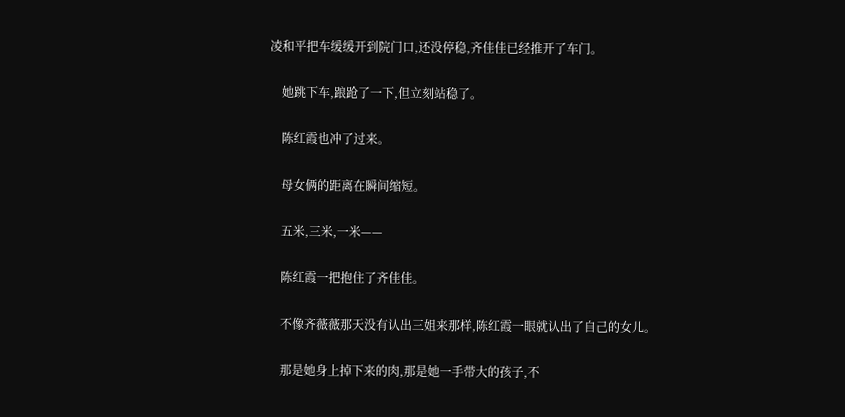凌和平把车缓缓开到院门口,还没停稳,齐佳佳已经推开了车门。

    她跳下车,踉跄了一下,但立刻站稳了。

    陈红霞也冲了过来。

    母女俩的距离在瞬间缩短。

    五米,三米,一米——

    陈红霞一把抱住了齐佳佳。

    不像齐薇薇那天没有认出三姐来那样,陈红霞一眼就认出了自己的女儿。

    那是她身上掉下来的肉,那是她一手带大的孩子,不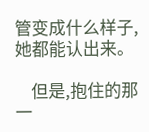管变成什么样子,她都能认出来。

    但是,抱住的那一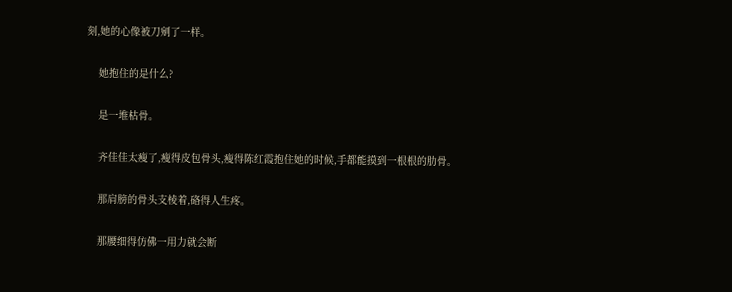刻,她的心像被刀剜了一样。

    她抱住的是什么?

    是一堆枯骨。

    齐佳佳太瘦了,瘦得皮包骨头,瘦得陈红霞抱住她的时候,手都能摸到一根根的肋骨。

    那肩膀的骨头支棱着,硌得人生疼。

    那腰细得仿佛一用力就会断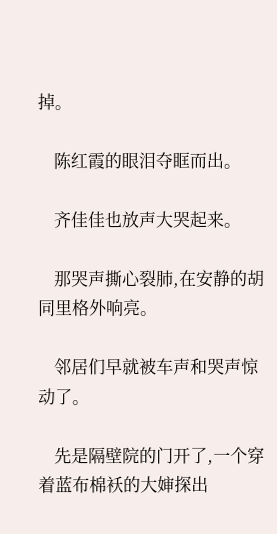掉。

    陈红霞的眼泪夺眶而出。

    齐佳佳也放声大哭起来。

    那哭声撕心裂肺,在安静的胡同里格外响亮。

    邻居们早就被车声和哭声惊动了。

    先是隔壁院的门开了,一个穿着蓝布棉袄的大婶探出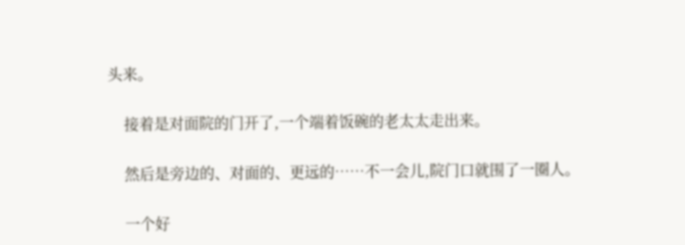头来。

    接着是对面院的门开了,一个端着饭碗的老太太走出来。

    然后是旁边的、对面的、更远的……不一会儿,院门口就围了一圈人。

    一个好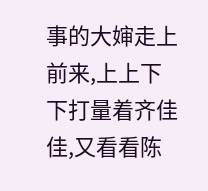事的大婶走上前来,上上下下打量着齐佳佳,又看看陈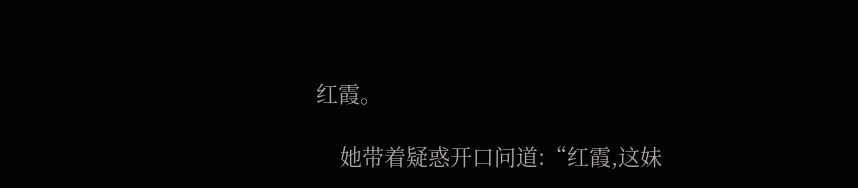红霞。

    她带着疑惑开口问道:“红霞,这妹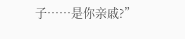子……是你亲戚?”